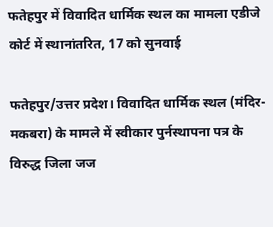फतेहपुर में विवादित धार्मिक स्थल का मामला एडीजे कोर्ट में स्थानांतरित, 17 को सुनवाई

फतेहपुर/उत्तर प्रदेश। विवादित धार्मिक स्थल (मंदिर-मकबरा) के मामले में स्वीकार पुर्नस्थापना पत्र के विरुद्ध जिला जज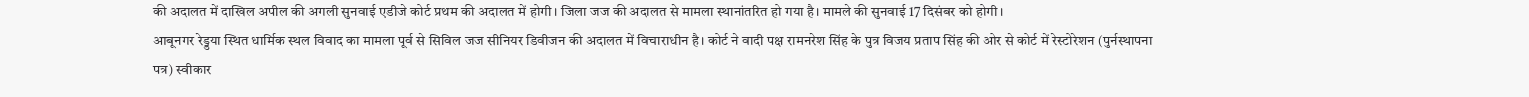की अदालत में दाखिल अपील की अगली सुनवाई एडीजे कोर्ट प्रथम की अदालत में होगी। जिला जज की अदालत से मामला स्थानांतरित हो गया है। मामले की सुनवाई 17 दिसंबर को होगी।
आबूनगर रेड्डया स्थित धार्मिक स्थल विवाद का मामला पूर्व से सिविल जज सीनियर डिवीजन की अदालत में विचाराधीन है। कोर्ट ने वादी पक्ष रामनरेश सिंह के पुत्र विजय प्रताप सिंह की ओर से कोर्ट में रेस्टोरेशन (पुर्नस्थापना पत्र) स्वीकार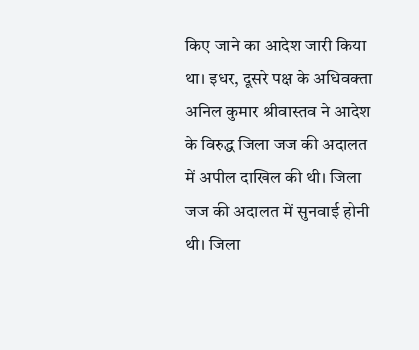किए जाने का आदेश जारी किया था। इधर, दूसरे पक्ष के अधिवक्ता अनिल कुमार श्रीवास्तव ने आदेश के विरुद्ध जिला जज की अदालत में अपील दाखिल की थी। जिला जज की अदालत में सुनवाई होनी थी। जिला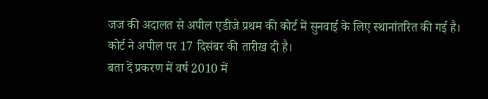जज की अदालत से अपील एडीजे प्रथम की कोर्ट में सुनवाई के लिए स्थानांतरित की गई है। कोर्ट ने अपील पर 17 दिसंबर की तारीख दी है।
बता दें प्रकरण में वर्ष 2010 में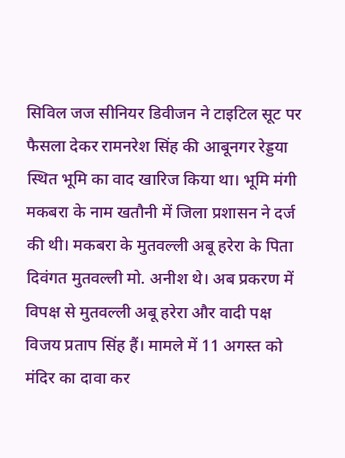सिविल जज सीनियर डिवीजन ने टाइटिल सूट पर फैसला देकर रामनरेश सिंह की आबूनगर रेड्डया स्थित भूमि का वाद खारिज किया था। भूमि मंगी मकबरा के नाम खतौनी में जिला प्रशासन ने दर्ज की थी। मकबरा के मुतवल्ली अबू हरेरा के पिता दिवंगत मुतवल्ली मो. अनीश थे। अब प्रकरण में विपक्ष से मुतवल्ली अबू हरेरा और वादी पक्ष विजय प्रताप सिंह हैं। मामले में 11 अगस्त को मंदिर का दावा कर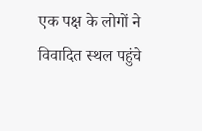एक पक्ष के लोगों ने विवादित स्थल पहुंचे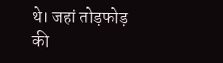थे। जहां तोड़फोड़ की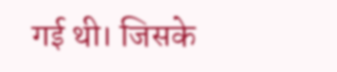गई थी। जिसके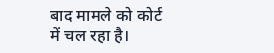बाद मामले को कोर्ट में चल रहा है।